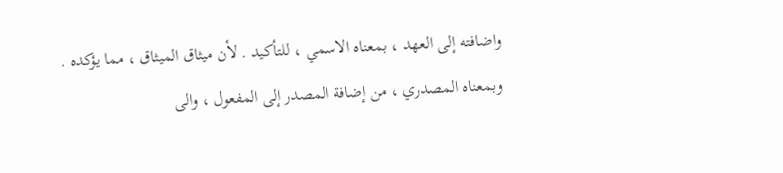واضافته إلى العهد ، بمعناه الاسمي ، للتأكيد . لأن ميثاق الميثاق ، مما يؤكده .
وبمعناه المصدري ، من إضافة المصدر إلى المفعول ، والى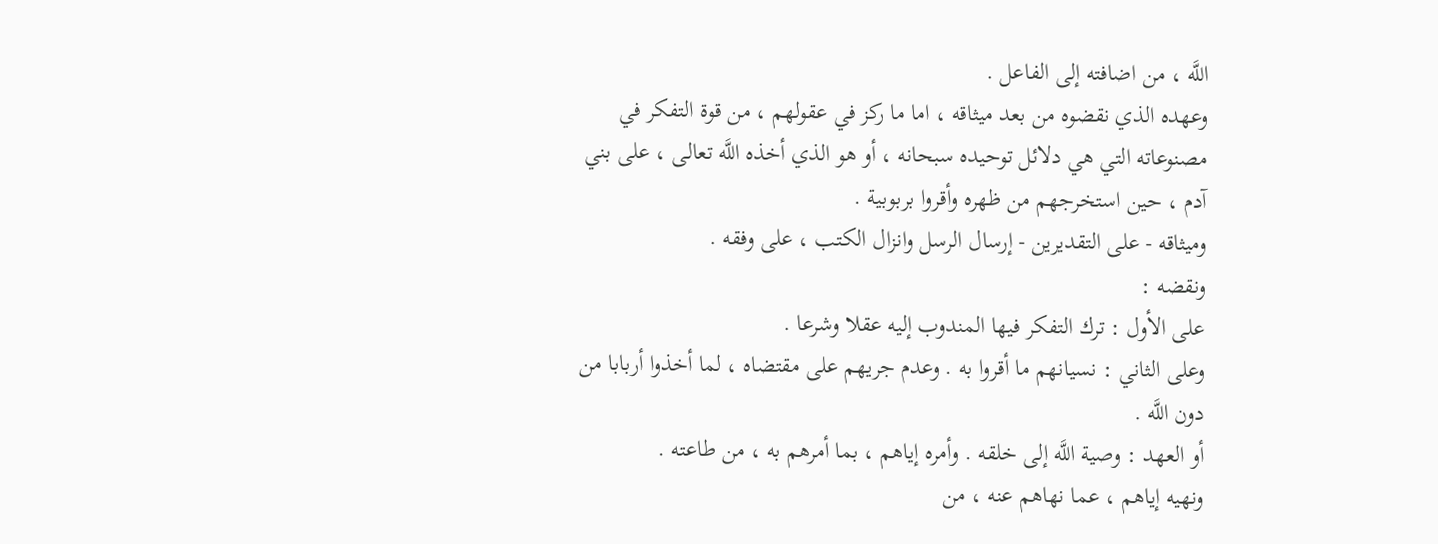اللَّه ، من اضافته إلى الفاعل .
وعهده الذي نقضوه من بعد ميثاقه ، اما ما ركز في عقولهم ، من قوة التفكر في مصنوعاته التي هي دلائل توحيده سبحانه ، أو هو الذي أخذه اللَّه تعالى ، على بني آدم ، حين استخرجهم من ظهره وأقروا بربوبية .
وميثاقه - على التقديرين - إرسال الرسل وانزال الكتب ، على وفقه .
ونقضه :
على الأول : ترك التفكر فيها المندوب إليه عقلا وشرعا .
وعلى الثاني : نسيانهم ما أقروا به . وعدم جريهم على مقتضاه ، لما أخذوا أربابا من دون اللَّه .
أو العهد : وصية اللَّه إلى خلقه . وأمره إياهم ، بما أمرهم به ، من طاعته .
ونهيه إياهم ، عما نهاهم عنه ، من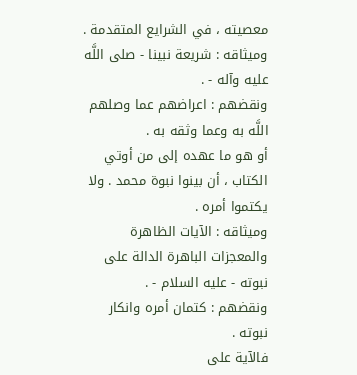معصيته ، في الشرايع المتقدمة .
وميثاقه : شريعة نبينا - صلى اللَّه عليه وآله - .
ونقضهم : اعراضهم عما وصلهم اللَّه به وعما وثقه به .
أو هو ما عهده إلى من أوتي الكتاب ، أن بينوا نبوة محمد . ولا يكتموا أمره .
وميثاقه : الآيات الظاهرة والمعجزات الباهرة الدالة على نبوته - عليه السلام - .
ونقضهم : كتمان أمره وانكار نبوته .
فالآية على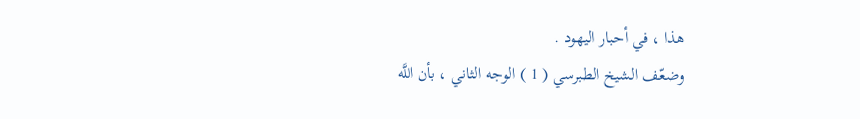هذا ، في أحبار اليهود .
وضعّف الشيخ الطبرسي ( 1 ) الوجه الثاني ، بأن اللَّه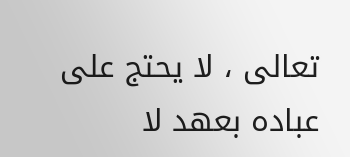تعالى ، لا يحتج على عباده بعهد لا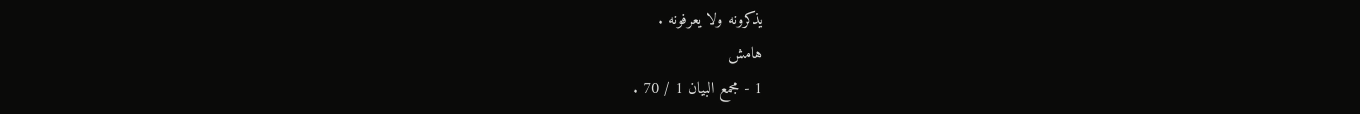يذكرونه ولا يعرفونه .
هامش
1 - مجمع البيان 1 / 70 .